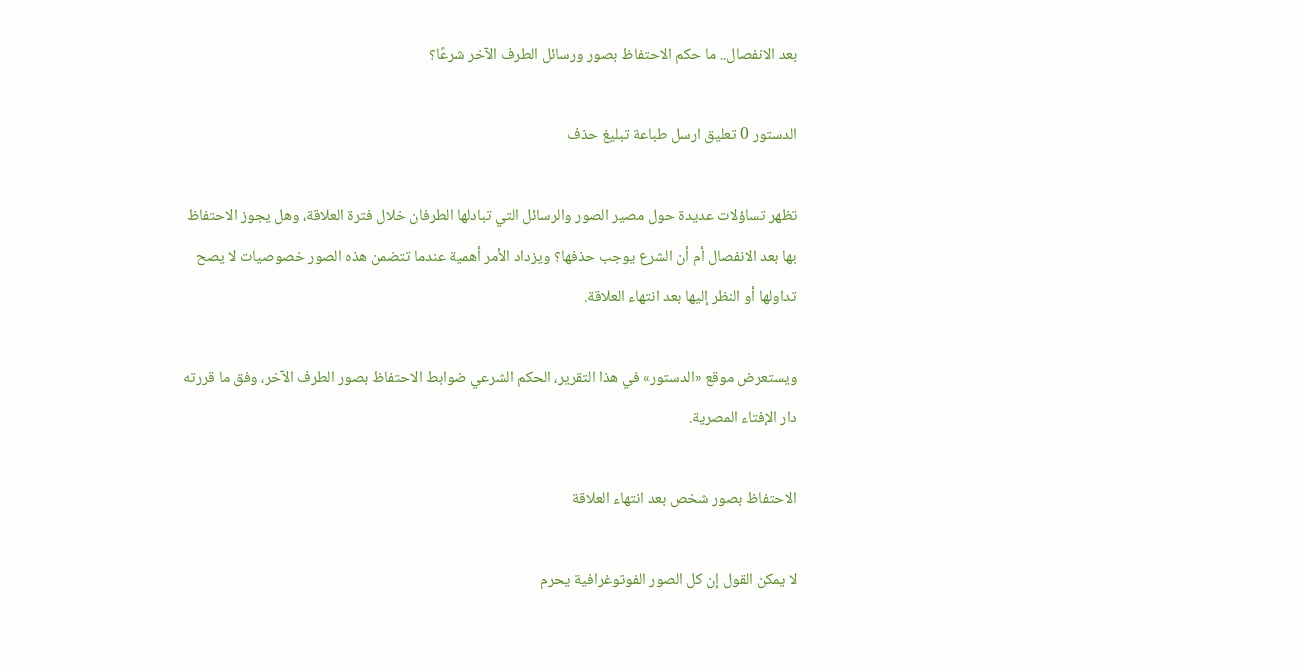بعد الانفصال.. ما حكم الاحتفاظ بصور ورسائل الطرف الآخر شرعًا؟

الدستور 0 تعليق ارسل طباعة تبليغ حذف

تظهر تساؤلات عديدة حول مصير الصور والرسائل التي تبادلها الطرفان خلال فترة العلاقة، وهل يجوز الاحتفاظ بها بعد الانفصال أم أن الشرع يوجب حذفها؟ ويزداد الأمر أهمية عندما تتضمن هذه الصور خصوصيات لا يصح تداولها أو النظر إليها بعد انتهاء العلاقة.

ويستعرض موقع «الدستور» في هذا التقرير، الحكم الشرعي ضوابط الاحتفاظ بصور الطرف الآخر، وفق ما قررته دار الإفتاء المصرية.

الاحتفاظ بصور شخص بعد انتهاء العلاقة

لا يمكن القول إن كل الصور الفوتوغرافية يحرم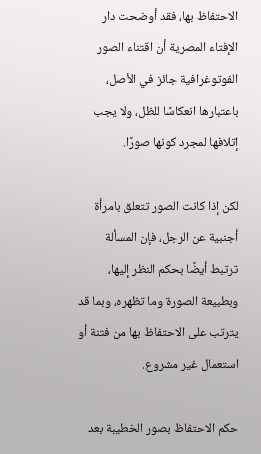الاحتفاظ بها، فقد أوضحت دار الإفتاء المصرية أن اقتناء الصور الفوتوغرافية جائز في الأصل، باعتبارها انعكاسًا للظل، ولا يجب إتلافها لمجرد كونها صورًا.

لكن إذا كانت الصور تتعلق بامرأة أجنبية عن الرجل، فإن المسألة ترتبط أيضًا بحكم النظر إليها، وبطبيعة الصورة وما تظهره، وبما قد يترتب على الاحتفاظ بها من فتنة أو استعمال غير مشروع.

حكم الاحتفاظ بصور الخطيبة بعد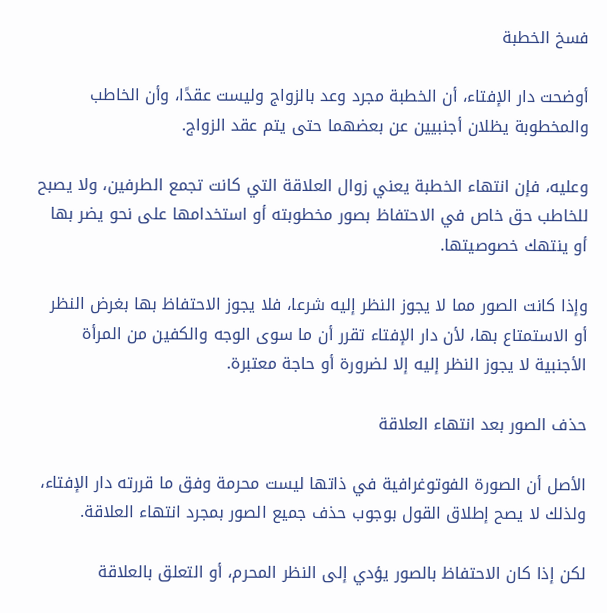فسخ الخطبة

أوضحت دار الإفتاء، أن الخطبة مجرد وعد بالزواج وليست عقدًا، وأن الخاطب والمخطوبة يظلان أجنبيين عن بعضهما حتى يتم عقد الزواج.

وعليه، فإن انتهاء الخطبة يعني زوال العلاقة التي كانت تجمع الطرفين، ولا يصبح للخاطب حق خاص في الاحتفاظ بصور مخطوبته أو استخدامها على نحو يضر بها أو ينتهك خصوصيتها.

وإذا كانت الصور مما لا يجوز النظر إليه شرعا، فلا يجوز الاحتفاظ بها بغرض النظر أو الاستمتاع بها، لأن دار الإفتاء تقرر أن ما سوى الوجه والكفين من المرأة الأجنبية لا يجوز النظر إليه إلا لضرورة أو حاجة معتبرة.

حذف الصور بعد انتهاء العلاقة

الأصل أن الصورة الفوتوغرافية في ذاتها ليست محرمة وفق ما قررته دار الإفتاء، ولذلك لا يصح إطلاق القول بوجوب حذف جميع الصور بمجرد انتهاء العلاقة.

لكن إذا كان الاحتفاظ بالصور يؤدي إلى النظر المحرم، أو التعلق بالعلاقة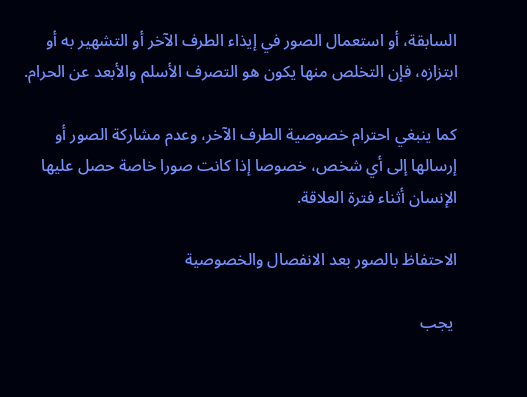السابقة، أو استعمال الصور في إيذاء الطرف الآخر أو التشهير به أو ابتزازه، فإن التخلص منها يكون هو التصرف الأسلم والأبعد عن الحرام.

كما ينبغي احترام خصوصية الطرف الآخر، وعدم مشاركة الصور أو إرسالها إلى أي شخص، خصوصا إذا كانت صورا خاصة حصل عليها الإنسان أثناء فترة العلاقة.

الاحتفاظ بالصور بعد الانفصال والخصوصية

 يجب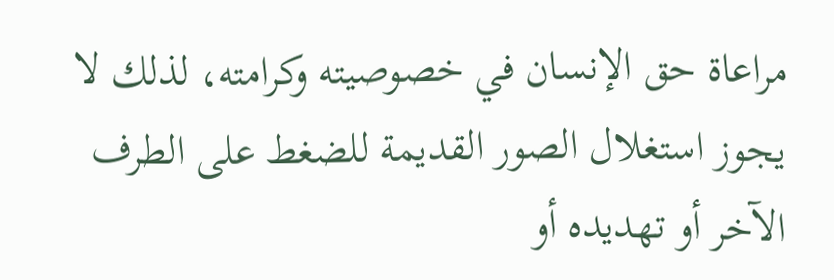مراعاة حق الإنسان في خصوصيته وكرامته، لذلك لا يجوز استغلال الصور القديمة للضغط على الطرف الآخر أو تهديده أو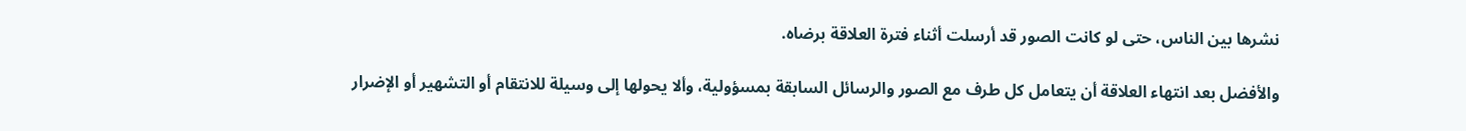نشرها بين الناس، حتى لو كانت الصور قد أرسلت أثناء فترة العلاقة برضاه.

والأفضل بعد انتهاء العلاقة أن يتعامل كل طرف مع الصور والرسائل السابقة بمسؤولية، وألا يحولها إلى وسيلة للانتقام أو التشهير أو الإضرار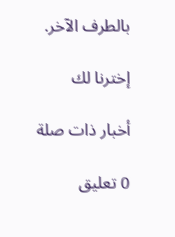بالطرف الآخر.

إخترنا لك

أخبار ذات صلة

0 تعليق